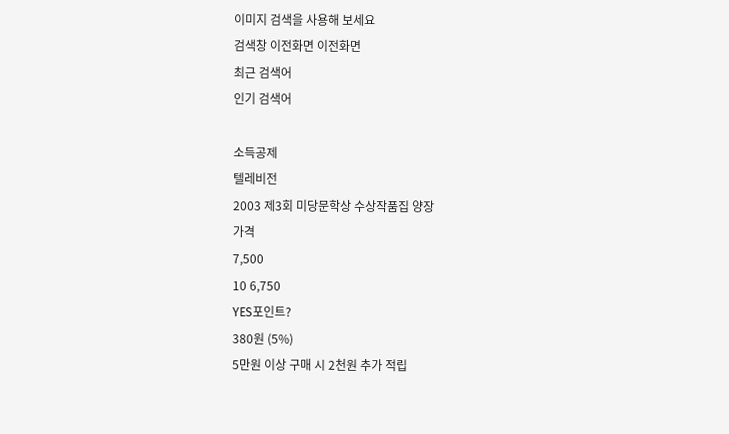이미지 검색을 사용해 보세요
검색창 이전화면 이전화면
최근 검색어
인기 검색어

소득공제
텔레비전
2003 제3회 미당문학상 수상작품집 양장
가격
7,500
10 6,750
YES포인트?
380원 (5%)
5만원 이상 구매 시 2천원 추가 적립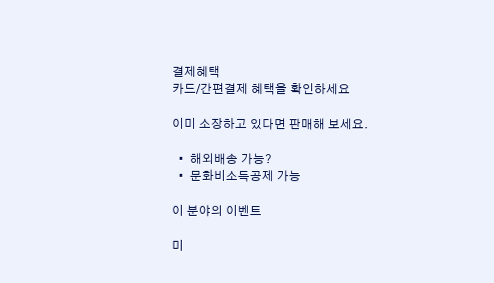결제혜택
카드/간편결제 혜택을 확인하세요

이미 소장하고 있다면 판매해 보세요.

  •  해외배송 가능?
  •  문화비소득공제 가능

이 분야의 이벤트

미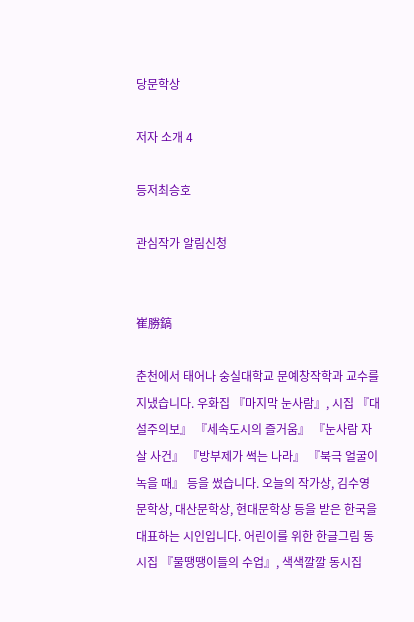당문학상

저자 소개 4

등저최승호

관심작가 알림신청


崔勝鎬

춘천에서 태어나 숭실대학교 문예창작학과 교수를 지냈습니다. 우화집 『마지막 눈사람』, 시집 『대설주의보』 『세속도시의 즐거움』 『눈사람 자살 사건』 『방부제가 썩는 나라』 『북극 얼굴이 녹을 때』 등을 썼습니다. 오늘의 작가상, 김수영 문학상, 대산문학상, 현대문학상 등을 받은 한국을 대표하는 시인입니다. 어린이를 위한 한글그림 동시집 『물땡땡이들의 수업』, 색색깔깔 동시집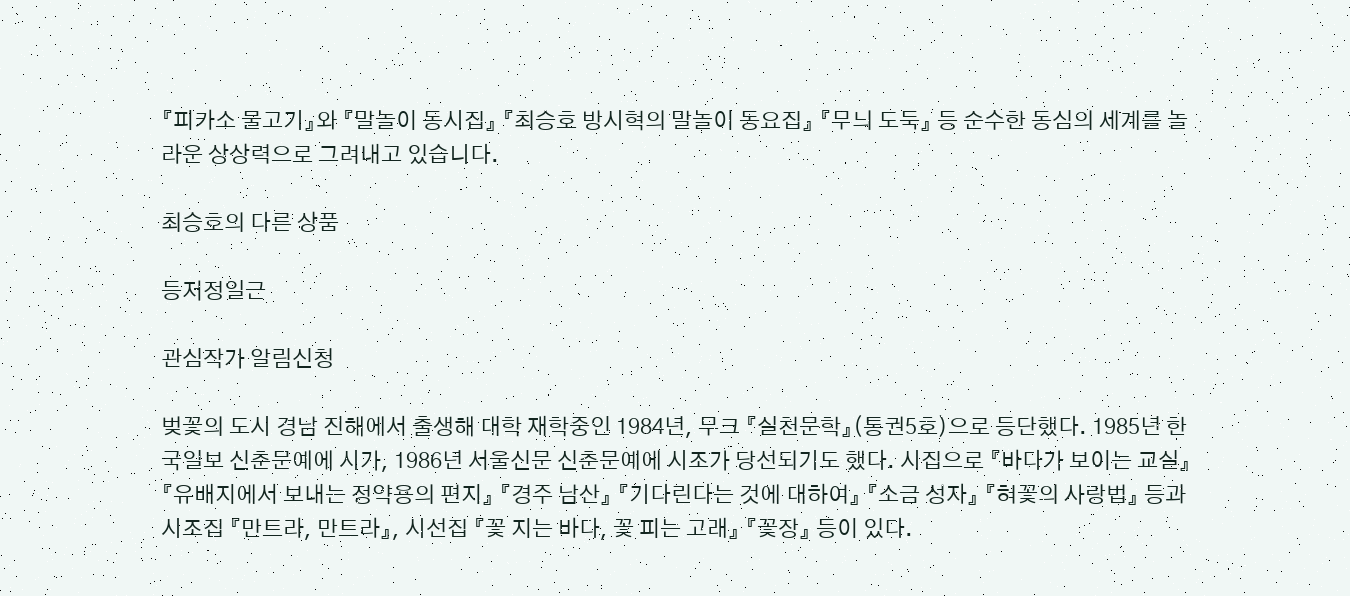『피카소 물고기』와 『말놀이 동시집』 『최승호 방시혁의 말놀이 동요집』 『무늬 도둑』 등 순수한 동심의 세계를 놀라운 상상력으로 그려내고 있습니다.

최승호의 다른 상품

등저정일근

관심작가 알림신청

벚꽃의 도시 경남 진해에서 출생해 대학 재학중인 1984년, 무크 『실천문학』(통권5호)으로 등단했다. 1985년 한국일보 신춘문예에 시가, 1986년 서울신문 신춘문예에 시조가 당선되기도 했다. 시집으로 『바다가 보이는 교실』 『유배지에서 보내는 정약용의 편지』 『경주 남산』 『기다린다는 것에 대하여』 『소금 성자』 『혀꽃의 사랑법』 등과 시조집 『만트라, 만트라』, 시선집 『꽃 지는 바다, 꽃 피는 고래』 『꽃장』 등이 있다.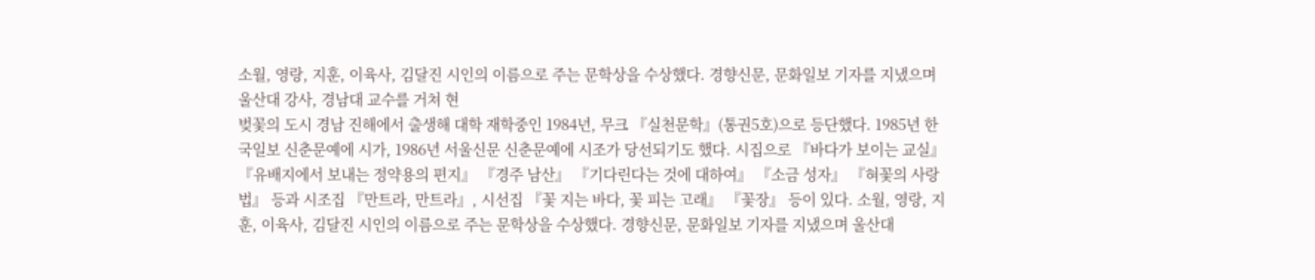소월, 영랑, 지훈, 이육사, 김달진 시인의 이름으로 주는 문학상을 수상했다. 경향신문, 문화일보 기자를 지냈으며 울산대 강사, 경남대 교수를 거쳐 현
벚꽃의 도시 경남 진해에서 출생해 대학 재학중인 1984년, 무크 『실천문학』(통권5호)으로 등단했다. 1985년 한국일보 신춘문예에 시가, 1986년 서울신문 신춘문예에 시조가 당선되기도 했다. 시집으로 『바다가 보이는 교실』 『유배지에서 보내는 정약용의 편지』 『경주 남산』 『기다린다는 것에 대하여』 『소금 성자』 『혀꽃의 사랑법』 등과 시조집 『만트라, 만트라』, 시선집 『꽃 지는 바다, 꽃 피는 고래』 『꽃장』 등이 있다. 소월, 영랑, 지훈, 이육사, 김달진 시인의 이름으로 주는 문학상을 수상했다. 경향신문, 문화일보 기자를 지냈으며 울산대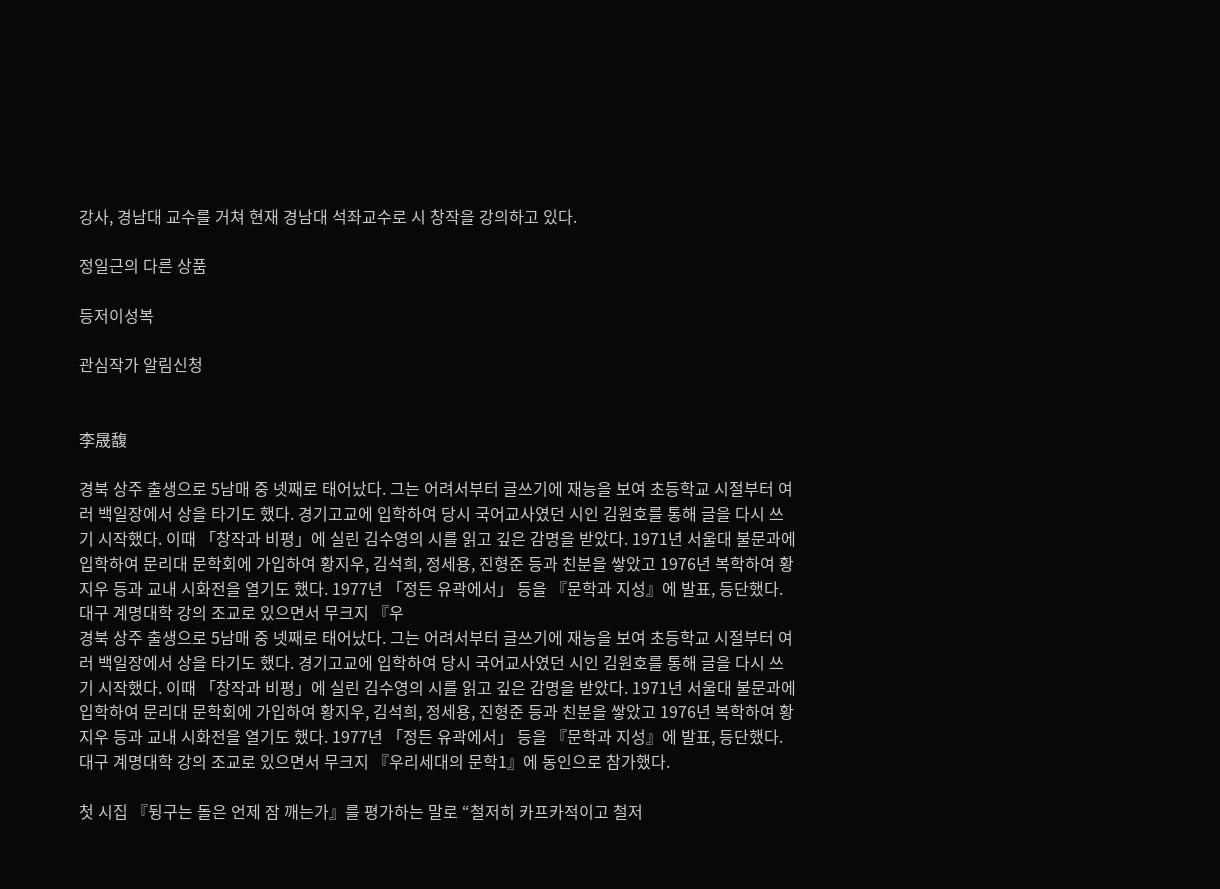강사, 경남대 교수를 거쳐 현재 경남대 석좌교수로 시 창작을 강의하고 있다.

정일근의 다른 상품

등저이성복

관심작가 알림신청


李晟馥

경북 상주 출생으로 5남매 중 넷째로 태어났다. 그는 어려서부터 글쓰기에 재능을 보여 초등학교 시절부터 여러 백일장에서 상을 타기도 했다. 경기고교에 입학하여 당시 국어교사였던 시인 김원호를 통해 글을 다시 쓰기 시작했다. 이때 「창작과 비평」에 실린 김수영의 시를 읽고 깊은 감명을 받았다. 1971년 서울대 불문과에 입학하여 문리대 문학회에 가입하여 황지우, 김석희, 정세용, 진형준 등과 친분을 쌓았고 1976년 복학하여 황지우 등과 교내 시화전을 열기도 했다. 1977년 「정든 유곽에서」 등을 『문학과 지성』에 발표, 등단했다. 대구 계명대학 강의 조교로 있으면서 무크지 『우
경북 상주 출생으로 5남매 중 넷째로 태어났다. 그는 어려서부터 글쓰기에 재능을 보여 초등학교 시절부터 여러 백일장에서 상을 타기도 했다. 경기고교에 입학하여 당시 국어교사였던 시인 김원호를 통해 글을 다시 쓰기 시작했다. 이때 「창작과 비평」에 실린 김수영의 시를 읽고 깊은 감명을 받았다. 1971년 서울대 불문과에 입학하여 문리대 문학회에 가입하여 황지우, 김석희, 정세용, 진형준 등과 친분을 쌓았고 1976년 복학하여 황지우 등과 교내 시화전을 열기도 했다. 1977년 「정든 유곽에서」 등을 『문학과 지성』에 발표, 등단했다. 대구 계명대학 강의 조교로 있으면서 무크지 『우리세대의 문학1』에 동인으로 참가했다.

첫 시집 『뒹구는 돌은 언제 잠 깨는가』를 평가하는 말로 “철저히 카프카적이고 철저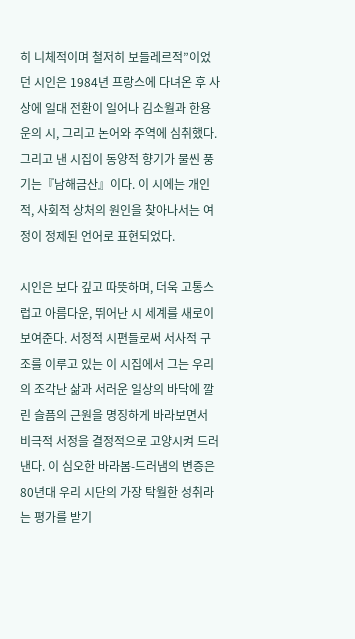히 니체적이며 철저히 보들레르적”이었던 시인은 1984년 프랑스에 다녀온 후 사상에 일대 전환이 일어나 김소월과 한용운의 시, 그리고 논어와 주역에 심취했다. 그리고 낸 시집이 동양적 향기가 물씬 풍기는『남해금산』이다. 이 시에는 개인적, 사회적 상처의 원인을 찾아나서는 여정이 정제된 언어로 표현되었다.

시인은 보다 깊고 따뜻하며, 더욱 고통스럽고 아름다운, 뛰어난 시 세계를 새로이 보여준다. 서정적 시편들로써 서사적 구조를 이루고 있는 이 시집에서 그는 우리의 조각난 삶과 서러운 일상의 바닥에 깔린 슬픔의 근원을 명징하게 바라보면서 비극적 서정을 결정적으로 고양시켜 드러낸다. 이 심오한 바라봄-드러냄의 변증은 80년대 우리 시단의 가장 탁월한 성취라는 평가를 받기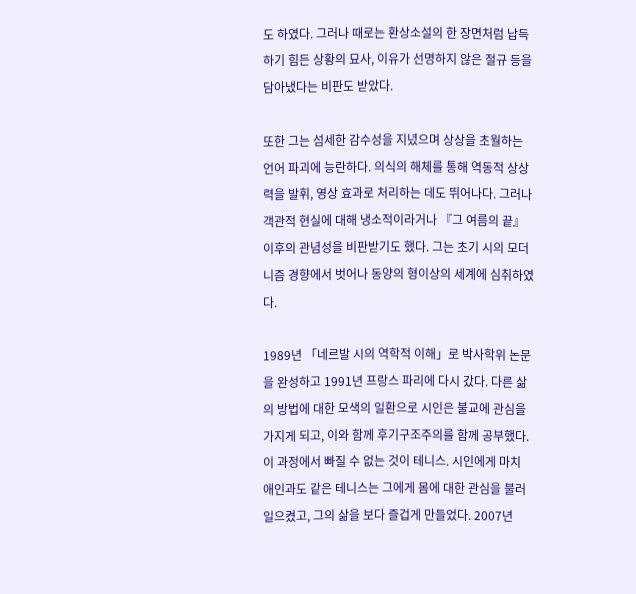도 하였다. 그러나 때로는 환상소설의 한 장면처럼 납득하기 힘든 상황의 묘사, 이유가 선명하지 않은 절규 등을 담아냈다는 비판도 받았다.

또한 그는 섬세한 감수성을 지녔으며 상상을 초월하는 언어 파괴에 능란하다. 의식의 해체를 통해 역동적 상상력을 발휘, 영상 효과로 처리하는 데도 뛰어나다. 그러나 객관적 현실에 대해 냉소적이라거나 『그 여름의 끝』 이후의 관념성을 비판받기도 했다. 그는 초기 시의 모더니즘 경향에서 벗어나 동양의 형이상의 세계에 심취하였다.

1989년 「네르발 시의 역학적 이해」로 박사학위 논문을 완성하고 1991년 프랑스 파리에 다시 갔다. 다른 삶의 방법에 대한 모색의 일환으로 시인은 불교에 관심을 가지게 되고, 이와 함께 후기구조주의를 함께 공부했다. 이 과정에서 빠질 수 없는 것이 테니스. 시인에게 마치 애인과도 같은 테니스는 그에게 몸에 대한 관심을 불러일으켰고, 그의 삶을 보다 즐겁게 만들었다. 2007년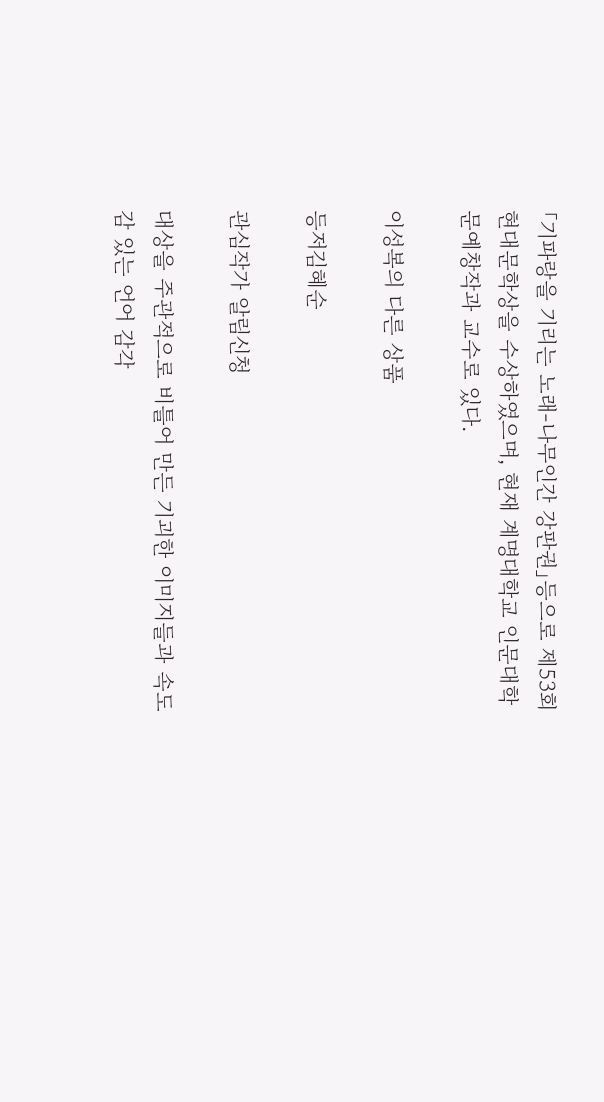「기파랑을 기리는 노래-나무인간 강판권」등으로 제53회 현대문학상을 수상하였으며, 현재 계명대학교 인문대학 문예창작과 교수로 있다.

이성복의 다른 상품

등저김혜순

관심작가 알림신청

대상을 주관적으로 비틀어 만든 기괴한 이미지들과 속도감 있는 언어 감각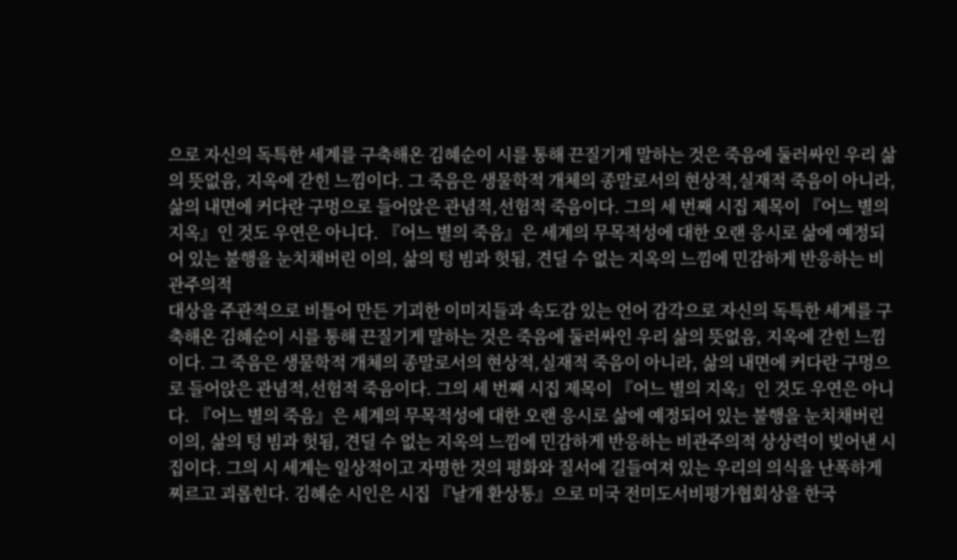으로 자신의 독특한 세계를 구축해온 김혜순이 시를 통해 끈질기게 말하는 것은 죽음에 둘러싸인 우리 삶의 뜻없음, 지옥에 갇힌 느낌이다. 그 죽음은 생물학적 개체의 종말로서의 현상적,실재적 죽음이 아니라, 삶의 내면에 커다란 구멍으로 들어앉은 관념적,선험적 죽음이다. 그의 세 번째 시집 제목이 『어느 별의 지옥』인 것도 우연은 아니다. 『어느 별의 죽음』은 세계의 무목적성에 대한 오랜 응시로 삶에 예정되어 있는 불행을 눈치채버린 이의, 삶의 텅 빔과 헛됨, 견딜 수 없는 지옥의 느낌에 민감하게 반응하는 비관주의적
대상을 주관적으로 비틀어 만든 기괴한 이미지들과 속도감 있는 언어 감각으로 자신의 독특한 세계를 구축해온 김혜순이 시를 통해 끈질기게 말하는 것은 죽음에 둘러싸인 우리 삶의 뜻없음, 지옥에 갇힌 느낌이다. 그 죽음은 생물학적 개체의 종말로서의 현상적,실재적 죽음이 아니라, 삶의 내면에 커다란 구멍으로 들어앉은 관념적,선험적 죽음이다. 그의 세 번째 시집 제목이 『어느 별의 지옥』인 것도 우연은 아니다. 『어느 별의 죽음』은 세계의 무목적성에 대한 오랜 응시로 삶에 예정되어 있는 불행을 눈치채버린 이의, 삶의 텅 빔과 헛됨, 견딜 수 없는 지옥의 느낌에 민감하게 반응하는 비관주의적 상상력이 빚어낸 시집이다. 그의 시 세계는 일상적이고 자명한 것의 평화와 질서에 길들여져 있는 우리의 의식을 난폭하게 찌르고 괴롭힌다. 김혜순 시인은 시집 『날개 환상통』으로 미국 전미도서비평가협회상을 한국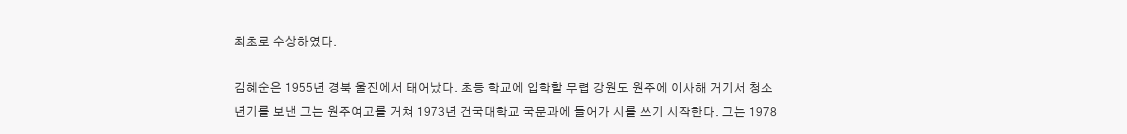최초로 수상하였다.

김혜순은 1955년 경북 울진에서 태어났다. 초등 학교에 입학할 무렵 강원도 원주에 이사해 거기서 청소년기를 보낸 그는 원주여고를 거쳐 1973년 건국대학교 국문과에 들어가 시를 쓰기 시작한다. 그는 1978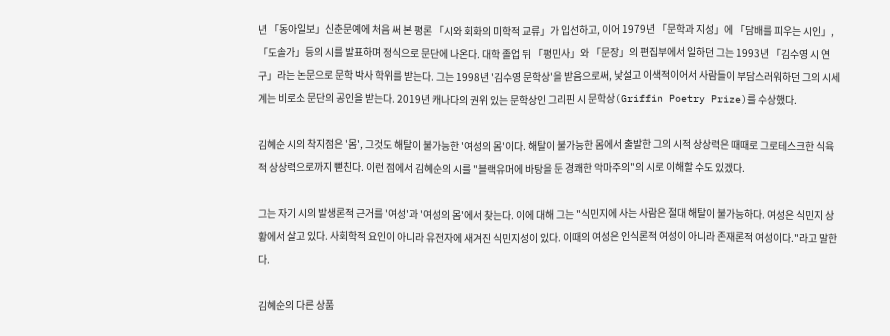년 「동아일보」신춘문예에 처음 써 본 평론 「시와 회화의 미학적 교류」가 입선하고, 이어 1979년 「문학과 지성」에 「담배를 피우는 시인」,「도솔가」등의 시를 발표하며 정식으로 문단에 나온다. 대학 졸업 뒤 「평민사」와 「문장」의 편집부에서 일하던 그는 1993년 「김수영 시 연구」라는 논문으로 문학 박사 학위를 받는다. 그는 1998년 '김수영 문학상'을 받음으로써, 낯설고 이색적이어서 사람들이 부담스러워하던 그의 시세계는 비로소 문단의 공인을 받는다. 2019년 캐나다의 권위 있는 문학상인 그리핀 시 문학상(Griffin Poetry Prize)를 수상했다.

김혜순 시의 착지점은 '몸', 그것도 해탈이 불가능한 '여성의 몸'이다. 해탈이 불가능한 몸에서 출발한 그의 시적 상상력은 때때로 그로테스크한 식육적 상상력으로까지 뻗친다. 이런 점에서 김혜순의 시를 "블랙유머에 바탕을 둔 경쾌한 악마주의"의 시로 이해할 수도 있겠다.

그는 자기 시의 발생론적 근거를 '여성'과 '여성의 몸'에서 찾는다. 이에 대해 그는 "식민지에 사는 사람은 절대 해탈이 불가능하다. 여성은 식민지 상황에서 살고 있다. 사회학적 요인이 아니라 유전자에 새겨진 식민지성이 있다. 이때의 여성은 인식론적 여성이 아니라 존재론적 여성이다."라고 말한다.

김혜순의 다른 상품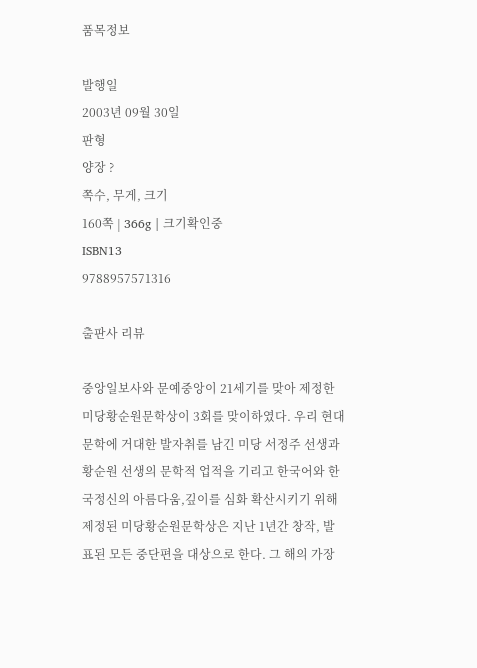품목정보

발행일
2003년 09월 30일
판형
양장 ?
쪽수, 무게, 크기
160쪽 | 366g | 크기확인중
ISBN13
9788957571316

출판사 리뷰

중앙일보사와 문예중앙이 21세기를 맞아 제정한 미당황순원문학상이 3회를 맞이하였다. 우리 현대문학에 거대한 발자취를 남긴 미당 서정주 선생과 황순원 선생의 문학적 업적을 기리고 한국어와 한국정신의 아름다움,깊이를 심화 확산시키기 위해 제정된 미당황순원문학상은 지난 1년간 창작, 발표된 모든 중단편을 대상으로 한다. 그 해의 가장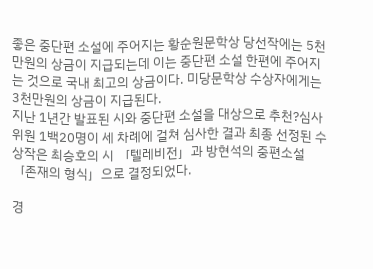좋은 중단편 소설에 주어지는 황순원문학상 당선작에는 5천만원의 상금이 지급되는데 이는 중단편 소설 한편에 주어지는 것으로 국내 최고의 상금이다. 미당문학상 수상자에게는 3천만원의 상금이 지급된다.
지난 1년간 발표된 시와 중단편 소설을 대상으로 추천?심사위원 1백20명이 세 차례에 걸쳐 심사한 결과 최종 선정된 수상작은 최승호의 시 「텔레비전」과 방현석의 중편소설 「존재의 형식」으로 결정되었다.

경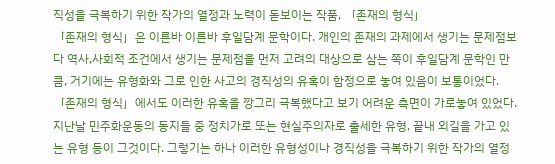직성을 극복하기 위한 작가의 열정과 노력이 돋보이는 작품, 「존재의 형식」
「존재의 형식」은 이른바 이른바 후일담계 문학이다. 개인의 존재의 과제에서 생기는 문제점보다 역사,사회적 조건에서 생기는 문제점을 먼저 고려의 대상으로 삼는 쪽이 후일담계 문학인 만큼, 거기에는 유형화와 그로 인한 사고의 경직성의 유혹이 함정으로 놓여 있음이 보통이었다.
「존재의 형식」에서도 이러한 유혹을 깡그리 극복했다고 보기 어려운 측면이 가로놓여 있었다. 지난날 민주화운동의 동지들 중 정치가로 또는 현실주의자로 출세한 유형, 끝내 외길을 가고 있는 유형 등이 그것이다. 그렇기는 하나 이러한 유형성이나 경직성을 극복하기 위한 작가의 열정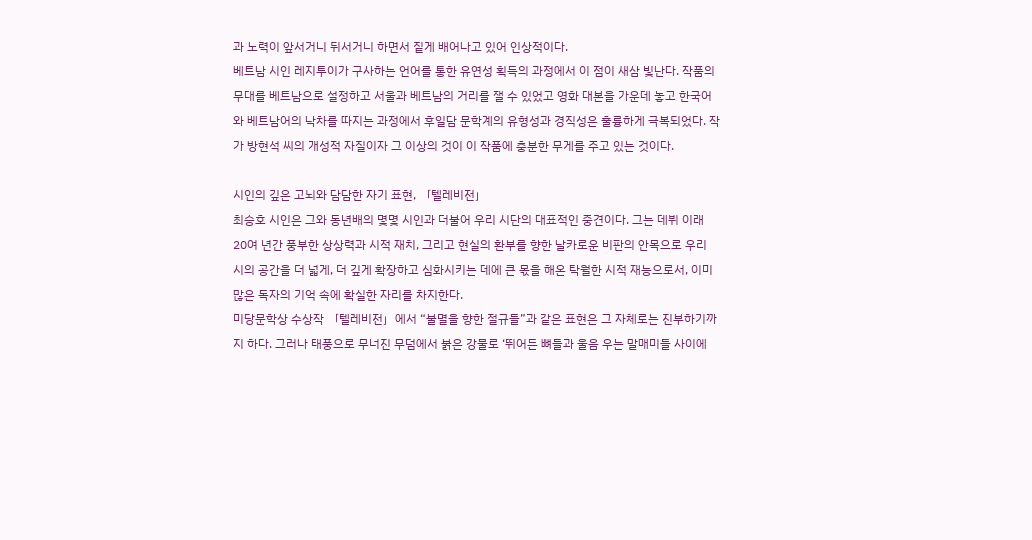과 노력이 앞서거니 뒤서거니 하면서 짙게 배어나고 있어 인상적이다.
베트남 시인 레지투이가 구사하는 언어를 통한 유연성 획득의 과정에서 이 점이 새삼 빛난다. 작품의 무대를 베트남으로 설정하고 서울과 베트남의 거리를 잴 수 있었고 영화 대본을 가운데 놓고 한국어와 베트남어의 낙차를 따지는 과정에서 후일담 문학계의 유형성과 경직성은 훌륭하게 극복되었다. 작가 방현석 씨의 개성적 자질이자 그 이상의 것이 이 작품에 충분한 무게를 주고 있는 것이다.

시인의 깊은 고뇌와 담담한 자기 표현, 「텔레비전」
최승호 시인은 그와 동년배의 몇몇 시인과 더불어 우리 시단의 대표적인 중견이다. 그는 데뷔 이래 20여 년간 풍부한 상상력과 시적 재치, 그리고 현실의 환부를 향한 날카로운 비판의 안목으로 우리 시의 공간을 더 넓게, 더 깊게 확장하고 심화시키는 데에 큰 몫을 해온 탁월한 시적 재능으로서, 이미 많은 독자의 기억 속에 확실한 자리를 차지한다.
미당문학상 수상작 「텔레비전」에서 “불멸을 향한 절규들”과 같은 표현은 그 자체로는 진부하기까지 하다. 그러나 태풍으로 무너진 무덤에서 붉은 강물로 ‘뛰어든 뼈들과 울음 우는 말매미들 사이에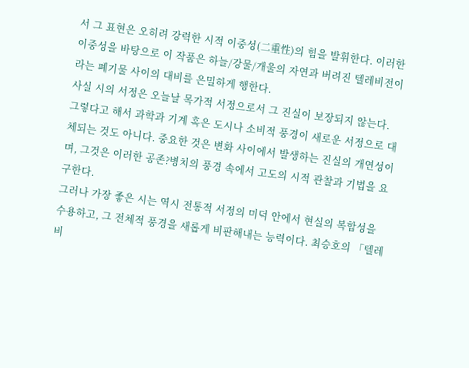서 그 표현은 오히려 강력한 시적 이중성(二重性)의 힘을 발휘한다. 이러한 이중성을 바탕으로 이 작품은 하늘/강물/개울의 자연과 버려진 텔레비전이라는 폐기물 사이의 대비를 은밀하게 행한다.
사실 시의 서정은 오늘날 목가적 서정으로서 그 진실이 보장되지 않는다. 그렇다고 해서 과학과 기계 혹은 도시나 소비적 풍경이 새로운 서정으로 대체되는 것도 아니다. 중요한 것은 변화 사이에서 발생하는 진실의 개연성이며, 그것은 이러한 공존?병치의 풍경 속에서 고도의 시적 관찰과 기법을 요구한다.
그러나 가장 좋은 시는 역시 전통적 서정의 미덕 안에서 현실의 복합성을 수용하고, 그 전체적 풍경을 새롭게 비판해내는 능력이다. 최승호의 「텔레비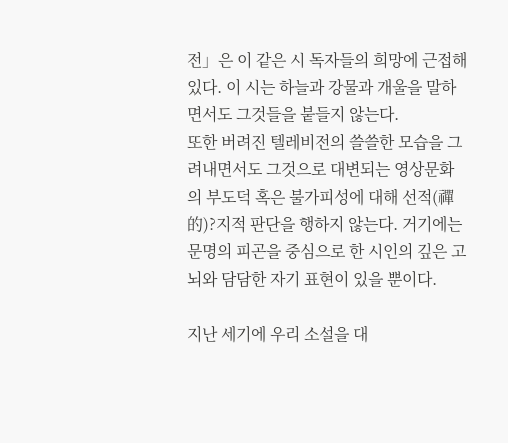전」은 이 같은 시 독자들의 희망에 근접해 있다. 이 시는 하늘과 강물과 개울을 말하면서도 그것들을 붙들지 않는다.
또한 버려진 텔레비전의 쓸쓸한 모습을 그려내면서도 그것으로 대변되는 영상문화의 부도덕 혹은 불가피성에 대해 선적(禪的)?지적 판단을 행하지 않는다. 거기에는 문명의 피곤을 중심으로 한 시인의 깊은 고뇌와 담담한 자기 표현이 있을 뿐이다.

지난 세기에 우리 소설을 대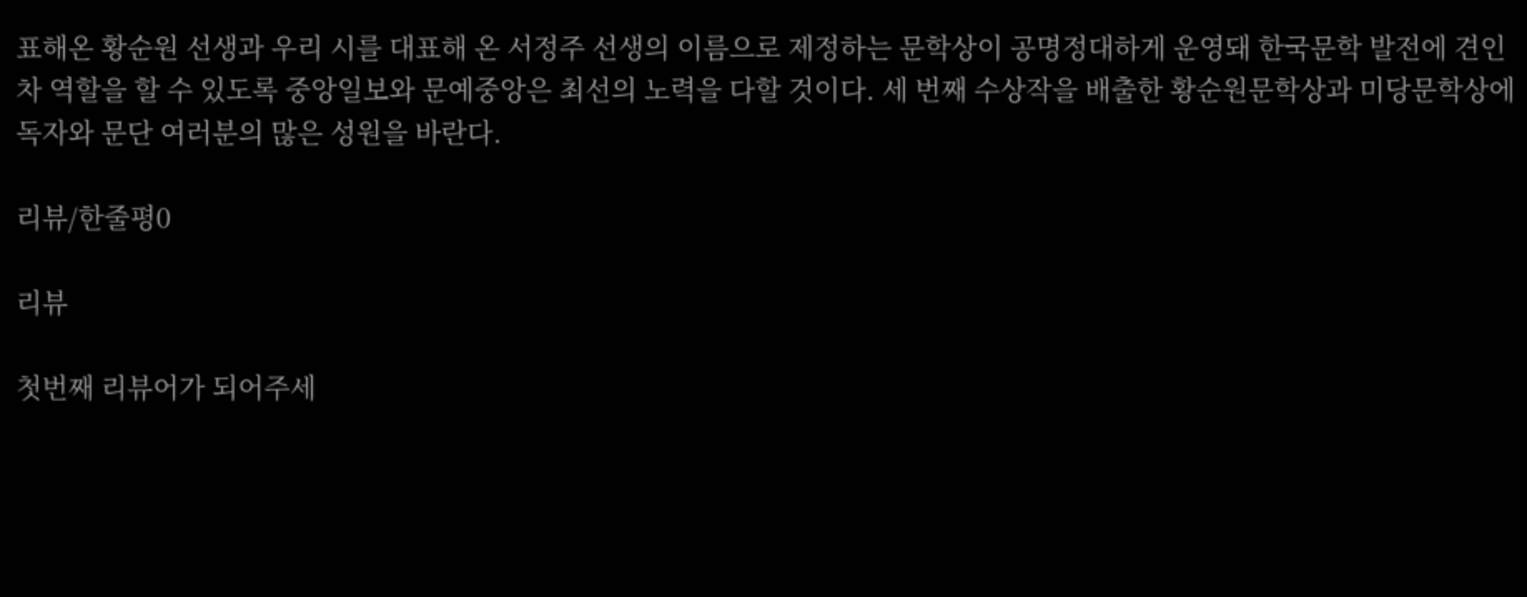표해온 황순원 선생과 우리 시를 대표해 온 서정주 선생의 이름으로 제정하는 문학상이 공명정대하게 운영돼 한국문학 발전에 견인차 역할을 할 수 있도록 중앙일보와 문예중앙은 최선의 노력을 다할 것이다. 세 번째 수상작을 배출한 황순원문학상과 미당문학상에 독자와 문단 여러분의 많은 성원을 바란다.

리뷰/한줄평0

리뷰

첫번째 리뷰어가 되어주세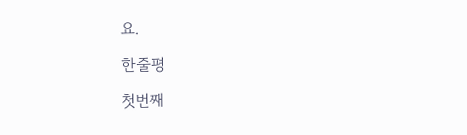요.

한줄평

첫번째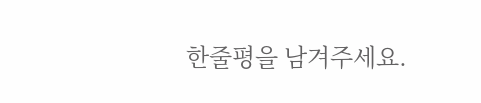한줄평을 남겨주세요.